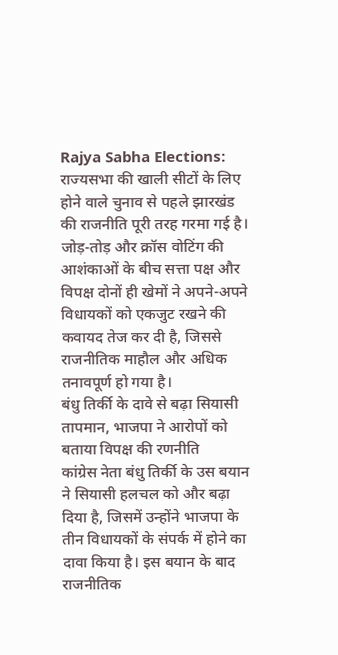Rajya Sabha Elections: राज्यसभा की खाली सीटों के लिए होने वाले चुनाव से पहले झारखंड की राजनीति पूरी तरह गरमा गई है। जोड़-तोड़ और क्रॉस वोटिंग की आशंकाओं के बीच सत्ता पक्ष और विपक्ष दोनों ही खेमों ने अपने-अपने विधायकों को एकजुट रखने की कवायद तेज कर दी है, जिससे राजनीतिक माहौल और अधिक तनावपूर्ण हो गया है।
बंधु तिर्की के दावे से बढ़ा सियासी तापमान, भाजपा ने आरोपों को बताया विपक्ष की रणनीति
कांग्रेस नेता बंधु तिर्की के उस बयान ने सियासी हलचल को और बढ़ा दिया है, जिसमें उन्होंने भाजपा के तीन विधायकों के संपर्क में होने का दावा किया है। इस बयान के बाद राजनीतिक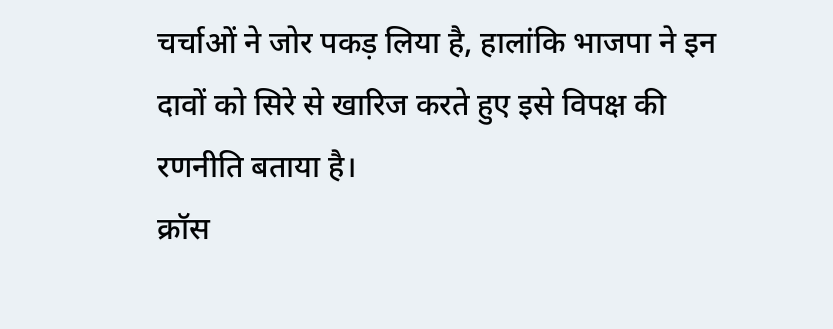चर्चाओं ने जोर पकड़ लिया है, हालांकि भाजपा ने इन दावों को सिरे से खारिज करते हुए इसे विपक्ष की रणनीति बताया है।
क्रॉस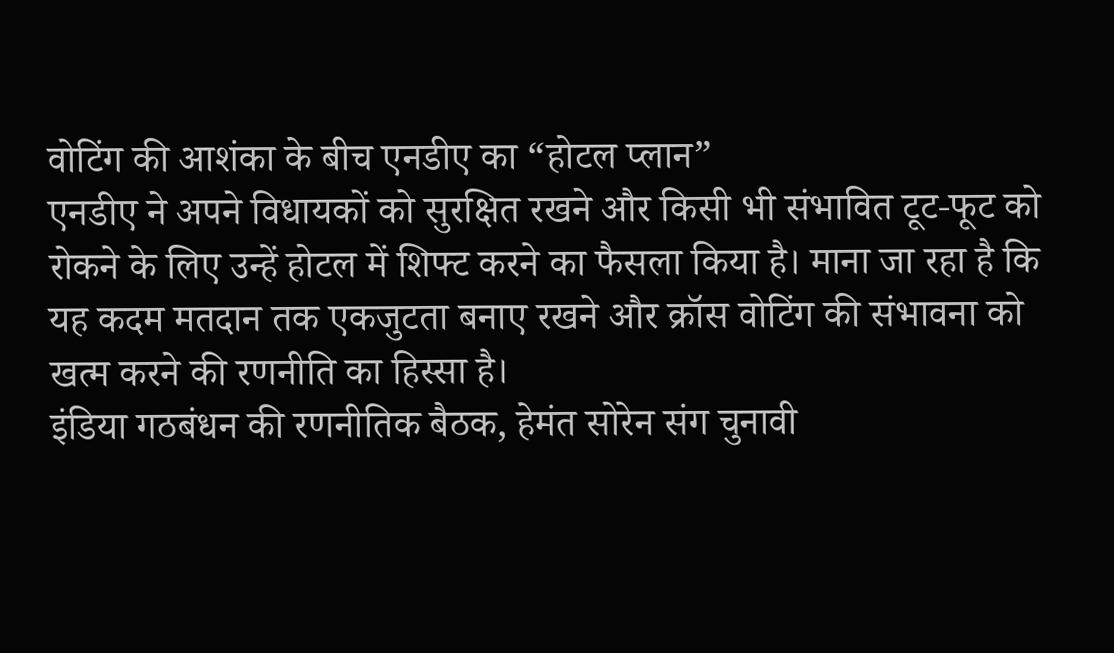वोटिंग की आशंका के बीच एनडीए का “होटल प्लान”
एनडीए ने अपने विधायकों को सुरक्षित रखने और किसी भी संभावित टूट-फूट को रोकने के लिए उन्हें होटल में शिफ्ट करने का फैसला किया है। माना जा रहा है कि यह कदम मतदान तक एकजुटता बनाए रखने और क्रॉस वोटिंग की संभावना को खत्म करने की रणनीति का हिस्सा है।
इंडिया गठबंधन की रणनीतिक बैठक, हेमंत सोरेन संग चुनावी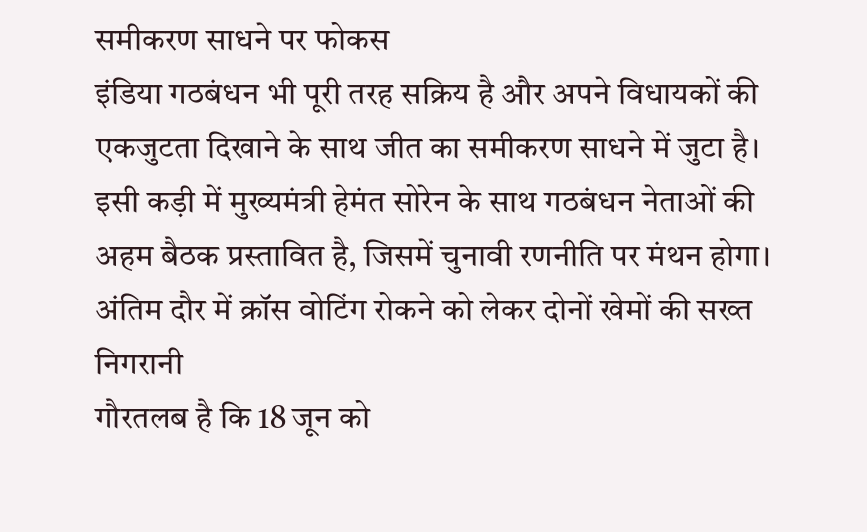समीकरण साधने पर फोकस
इंडिया गठबंधन भी पूरी तरह सक्रिय है और अपने विधायकों की एकजुटता दिखाने के साथ जीत का समीकरण साधने में जुटा है। इसी कड़ी में मुख्यमंत्री हेमंत सोरेन के साथ गठबंधन नेताओं की अहम बैठक प्रस्तावित है, जिसमें चुनावी रणनीति पर मंथन होगा।
अंतिम दौर में क्रॉस वोटिंग रोकने को लेकर दोनों खेमों की सख्त निगरानी
गौरतलब है कि 18 जून को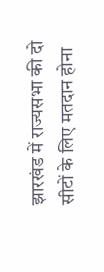झारखंड में राज्यसभा की दो सीटों के लिए मतदान होना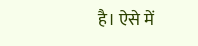है। ऐसे में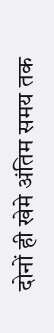दोनों ही खेमे अंतिम समय तक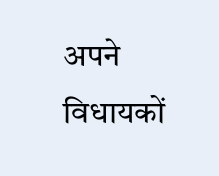अपने विधायकों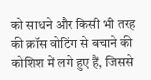को साधने और किसी भी तरह की क्रॉस वोटिंग से बचाने की कोशिश में लगे हुए हैं, जिससे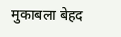मुकाबला बेहद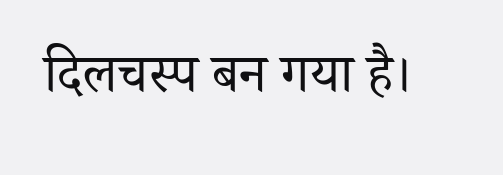दिलचस्प बन गया है।